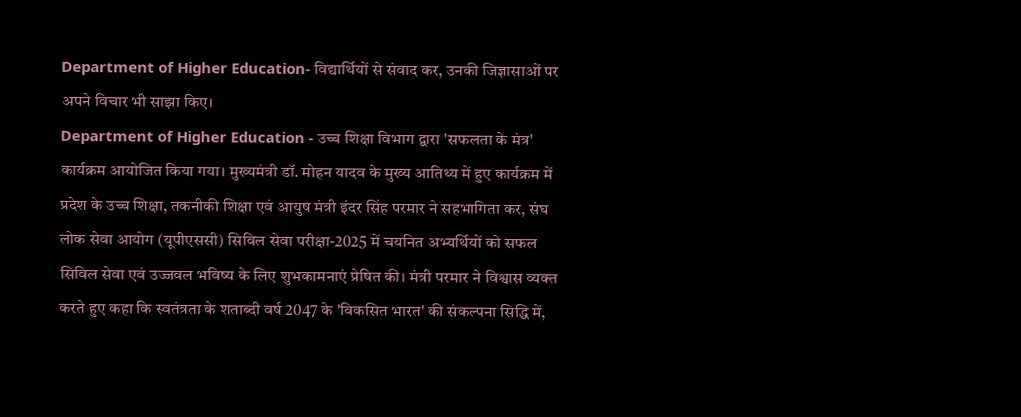Department of Higher Education- विद्यार्थियों से संवाद कर, उनकी जिज्ञासाओं पर अपने विचार भी साझा किए।
Department of Higher Education - उच्च शिक्षा विभाग द्वारा 'सफलता के मंत्र' कार्यक्रम आयोजित किया गया। मुख्यमंत्री डॉ. मोहन यादव के मुख्य आतिथ्य में हुए कार्यक्रम में प्रदेश के उच्च शिक्षा, तकनीकी शिक्षा एवं आयुष मंत्री इंदर सिंह परमार ने सहभागिता कर, संघ लोक सेवा आयोग (यूपीएससी) सिविल सेवा परीक्षा-2025 में चयनित अभ्यर्थियों को सफल सिविल सेवा एवं उज्जवल भविष्य के लिए शुभकामनाएं प्रेषित की। मंत्री परमार ने विश्वास व्यक्त करते हुए कहा कि स्वतंत्रता के शताब्दी वर्ष 2047 के 'विकसित भारत' की संकल्पना सिद्धि में,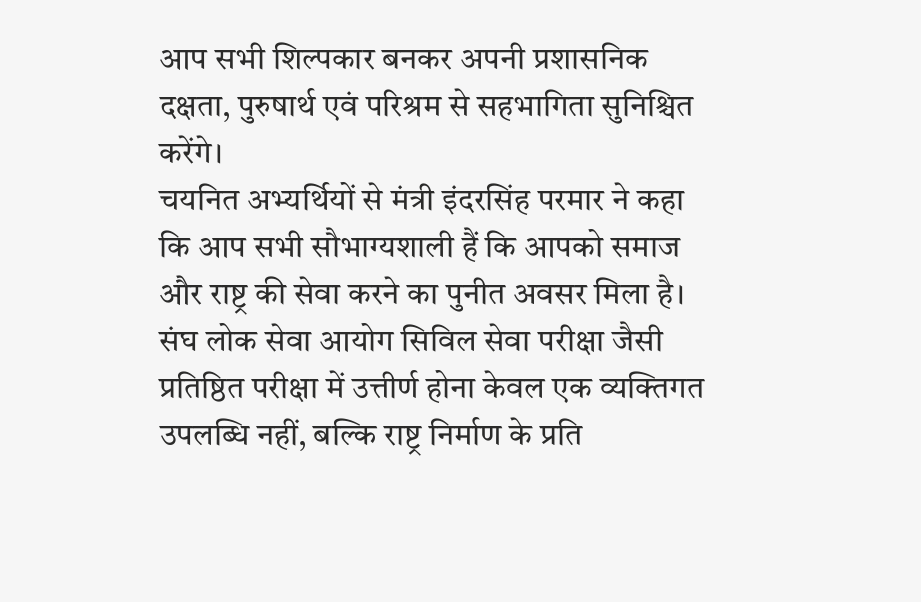आप सभी शिल्पकार बनकर अपनी प्रशासनिक दक्षता, पुरुषार्थ एवं परिश्रम से सहभागिता सुनिश्चित करेंगे।
चयनित अभ्यर्थियों से मंत्री इंदरसिंह परमार ने कहा कि आप सभी सौभाग्यशाली हैं कि आपको समाज और राष्ट्र की सेवा करने का पुनीत अवसर मिला है। संघ लोक सेवा आयोग सिविल सेवा परीक्षा जैसी प्रतिष्ठित परीक्षा में उत्तीर्ण होना केवल एक व्यक्तिगत उपलब्धि नहीं, बल्कि राष्ट्र निर्माण के प्रति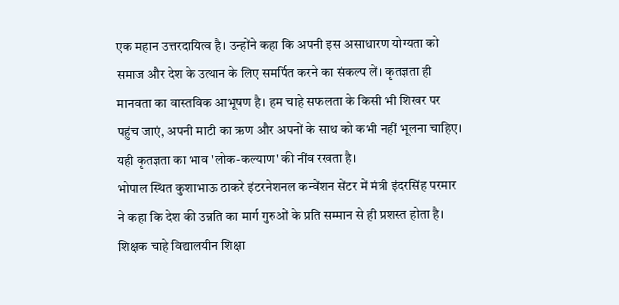एक महान उत्तरदायित्व है। उन्होंने कहा कि अपनी इस असाधारण योग्यता को समाज और देश के उत्थान के लिए समर्पित करने का संकल्प लें। कृतज्ञता ही मानवता का वास्तविक आभूषण है। हम चाहे सफलता के किसी भी शिखर पर पहुंच जाएं, अपनी माटी का ऋण और अपनों के साथ को कभी नहीं भूलना चाहिए। यही कृतज्ञता का भाव 'लोक-कल्याण' की नींव रखता है।
भोपाल स्थित कुशाभाऊ ठाकरे इंटरनेशनल कन्वेंशन सेंटर में मंत्री इंदरसिंह परमार ने कहा कि देश की उन्नति का मार्ग गुरुओं के प्रति सम्मान से ही प्रशस्त होता है। शिक्षक चाहे विद्यालयीन शिक्षा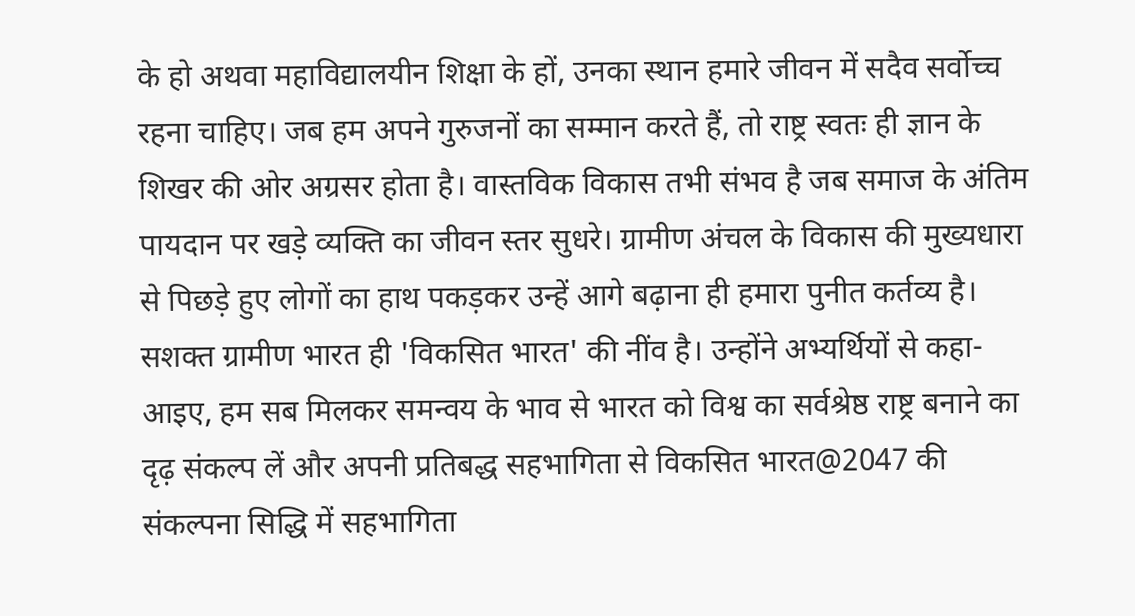के हो अथवा महाविद्यालयीन शिक्षा के हों, उनका स्थान हमारे जीवन में सदैव सर्वोच्च रहना चाहिए। जब हम अपने गुरुजनों का सम्मान करते हैं, तो राष्ट्र स्वतः ही ज्ञान के शिखर की ओर अग्रसर होता है। वास्तविक विकास तभी संभव है जब समाज के अंतिम पायदान पर खड़े व्यक्ति का जीवन स्तर सुधरे। ग्रामीण अंचल के विकास की मुख्यधारा से पिछड़े हुए लोगों का हाथ पकड़कर उन्हें आगे बढ़ाना ही हमारा पुनीत कर्तव्य है। सशक्त ग्रामीण भारत ही 'विकसित भारत' की नींव है। उन्होंने अभ्यर्थियों से कहा- आइए, हम सब मिलकर समन्वय के भाव से भारत को विश्व का सर्वश्रेष्ठ राष्ट्र बनाने का दृढ़ संकल्प लें और अपनी प्रतिबद्ध सहभागिता से विकसित भारत@2047 की संकल्पना सिद्धि में सहभागिता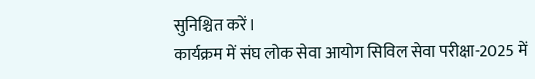सुनिश्चित करें।
कार्यक्रम में संघ लोक सेवा आयोग सिविल सेवा परीक्षा-2025 में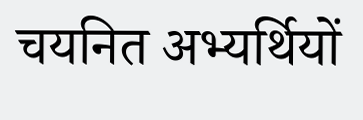चयनित अभ्यर्थियों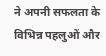ने अपनी सफलता के विभिन्न पहलुओं और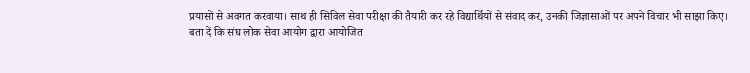प्रयासों से अवगत करवाया। साथ ही सिविल सेवा परीक्षा की तैयारी कर रहे विद्यार्थियों से संवाद कर, उनकी जिज्ञासाओं पर अपने विचार भी साझा किए।
बता दें कि संघ लोक सेवा आयोग द्वारा आयोजित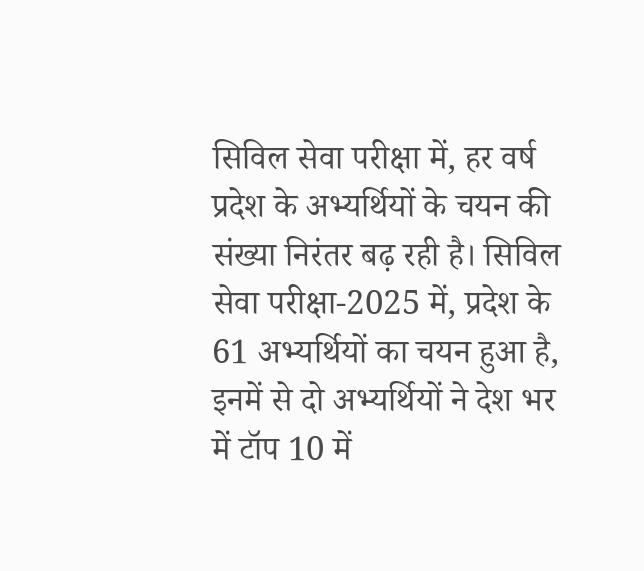सिविल सेवा परीक्षा में, हर वर्ष प्रदेश के अभ्यर्थियों के चयन की संख्या निरंतर बढ़ रही है। सिविल सेवा परीक्षा-2025 में, प्रदेश के 61 अभ्यर्थियों का चयन हुआ है, इनमें से दो अभ्यर्थियों ने देश भर में टॉप 10 में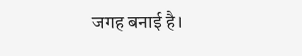जगह बनाई है।